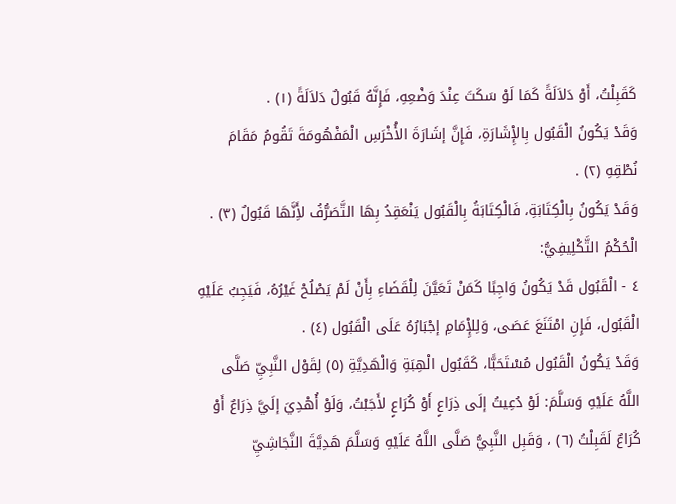كَقَبِلْتُ، أَوْ دَلاَلَةً كَمَا لَوْ سَكَتَ عِنْدَ وَضْعِهِ، فَإِنَّهُ قَبُولٌ دَلاَلَةً (١) .
وَقَدْ يَكُونُ الْقَبُول بِالإِْشَارَةِ، فَإِنَّ إشَارَةَ الأَْخْرَسِ الْمَفْهُومَةَ تَقُومُ مَقَامَ نُطْقِهِ (٢) .
وَقَدْ يَكُونُ بِالْكِتَابَةِ، فَالْكِتَابَةُ بِالْقَبُول يَنْعَقِدُ بِهَا التَّصَرُّفُ لأَِنَّهَا قَبُولٌ (٣) .
الْحُكْمُ التَّكْلِيفِيُّ:
٤ - الْقَبُول قَدْ يَكُونُ وَاجِبًا كَمَنْ تَعَيَّنَ لِلْقَضَاءِ بِأَنْ لَمْ يَصْلُحْ غَيْرُهُ، فَيَجِبُ عَلَيْهِ الْقَبُول، فَإِنِ امْتَنَعَ عَصَى، وَلِلإِْمَامِ إجْبَارُهُ عَلَى الْقَبُول (٤) .
وَقَدْ يَكُونُ الْقَبُول مُسْتَحَبًّا، كَقَبُول الْهِبَةِ وَالْهَدِيَّةِ (٥) لِقَوْل النَّبِيِّ صَلَّى اللَّهُ عَلَيْهِ وَسَلَّمَ: لَوْ دُعِيتُ إلَى ذِرَاعٍ أَوْ كُرَاعٍ لأَجَبْتُ، وَلَوْ أُهْدِيَ إلَيَّ ذِرَاعٌ أَوْ كُرَاعٌ لَقَبِلْتُ (٦) ، وَقَبِل النَّبِيُّ صَلَّى اللَّهُ عَلَيْهِ وَسَلَّمَ هَدِيَّةَ النَّجَاشِيِّ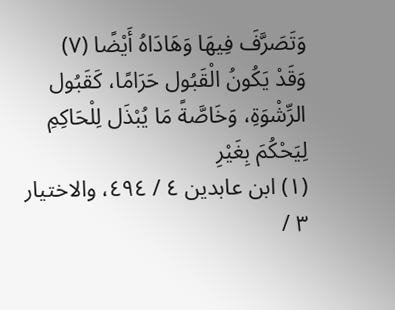وَتَصَرَّفَ فِيهَا وَهَادَاهُ أَيْضًا (٧)
وَقَدْ يَكُونُ الْقَبُول حَرَامًا، كَقَبُول الرِّشْوَةِ، وَخَاصَّةً مَا يُبْذَل لِلْحَاكِمِ لِيَحْكُمَ بِغَيْرِ
(١) ابن عابدين ٤ / ٤٩٤، والاختيار ٣ /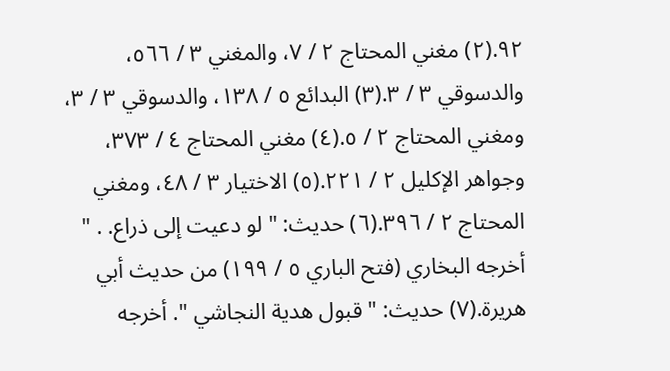٩٢.(٢) مغني المحتاج ٢ / ٧، والمغني ٣ / ٥٦٦، والدسوقي ٣ / ٣.(٣) البدائع ٥ / ١٣٨، والدسوقي ٣ / ٣، ومغني المحتاج ٢ / ٥.(٤) مغني المحتاج ٤ / ٣٧٣، وجواهر الإكليل ٢ / ٢٢١.(٥) الاختيار ٣ / ٤٨، ومغني المحتاج ٢ / ٣٩٦.(٦) حديث: " لو دعيت إلى ذراع. . " أخرجه البخاري (فتح الباري ٥ / ١٩٩) من حديث أبي هريرة.(٧) حديث: " قبول هدية النجاشي ". أخرجه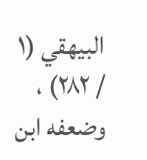البيهقي (١ / ٢٨٢) ، وضعفه ابن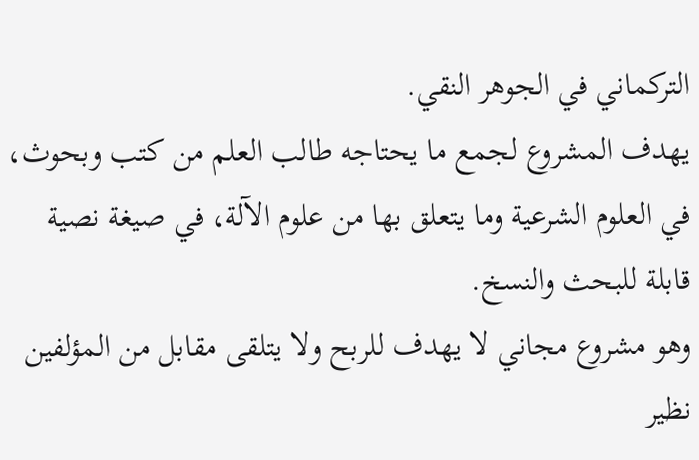التركماني في الجوهر النقي.
يهدف المشروع لجمع ما يحتاجه طالب العلم من كتب وبحوث، في العلوم الشرعية وما يتعلق بها من علوم الآلة، في صيغة نصية قابلة للبحث والنسخ.
وهو مشروع مجاني لا يهدف للربح ولا يتلقى مقابل من المؤلفين نظير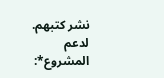نشر كتبهم.
لدعم المشروع*: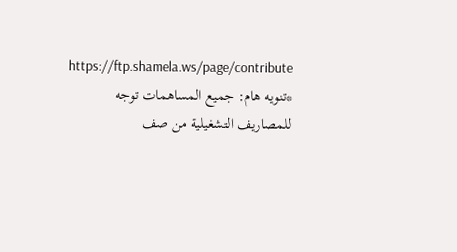https://ftp.shamela.ws/page/contribute
*تنويه هام: جميع المساهمات توجه للمصاريف التشغيلية من صف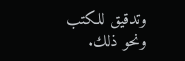وتدقيق للكتب ونحو ذلك.